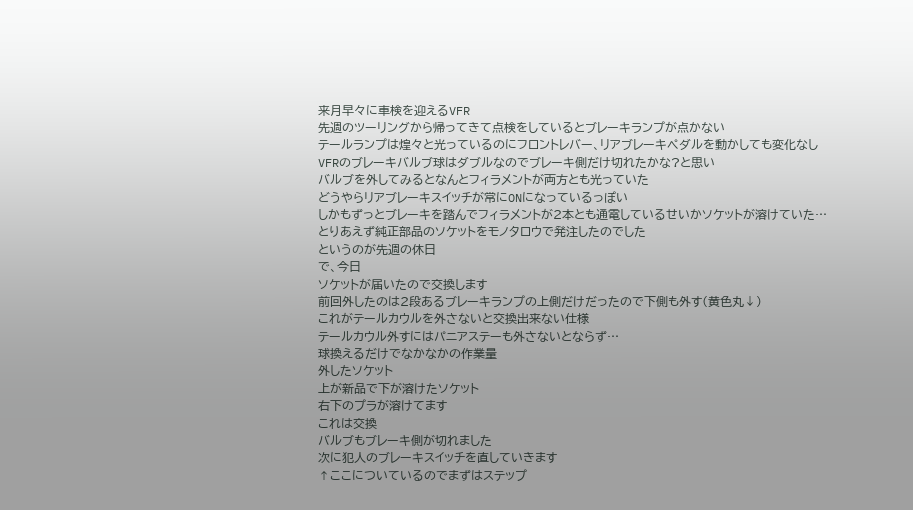来月早々に車検を迎えるVFR
先週のツーリングから帰ってきて点検をしているとブレーキランプが点かない
テールランプは煌々と光っているのにフロントレバー、リアブレーキペダルを動かしても変化なし
VFRのブレーキバルブ球はダブルなのでブレーキ側だけ切れたかな?と思い
バルブを外してみるとなんとフィラメントが両方とも光っていた
どうやらリアブレーキスイッチが常にONになっているっぽい
しかもずっとブレーキを踏んでフィラメントが2本とも通電しているせいかソケットが溶けていた…
とりあえず純正部品のソケットをモノタロウで発注したのでした
というのが先週の休日
で、今日
ソケットが届いたので交換します
前回外したのは2段あるブレーキランプの上側だけだったので下側も外す(黄色丸↓)
これがテールカウルを外さないと交換出来ない仕様
テールカウル外すにはパニアステーも外さないとならず…
球換えるだけでなかなかの作業量
外したソケット
上が新品で下が溶けたソケット
右下のプラが溶けてます
これは交換
バルブもブレーキ側が切れました
次に犯人のブレーキスイッチを直していきます
↑ここについているのでまずはステップ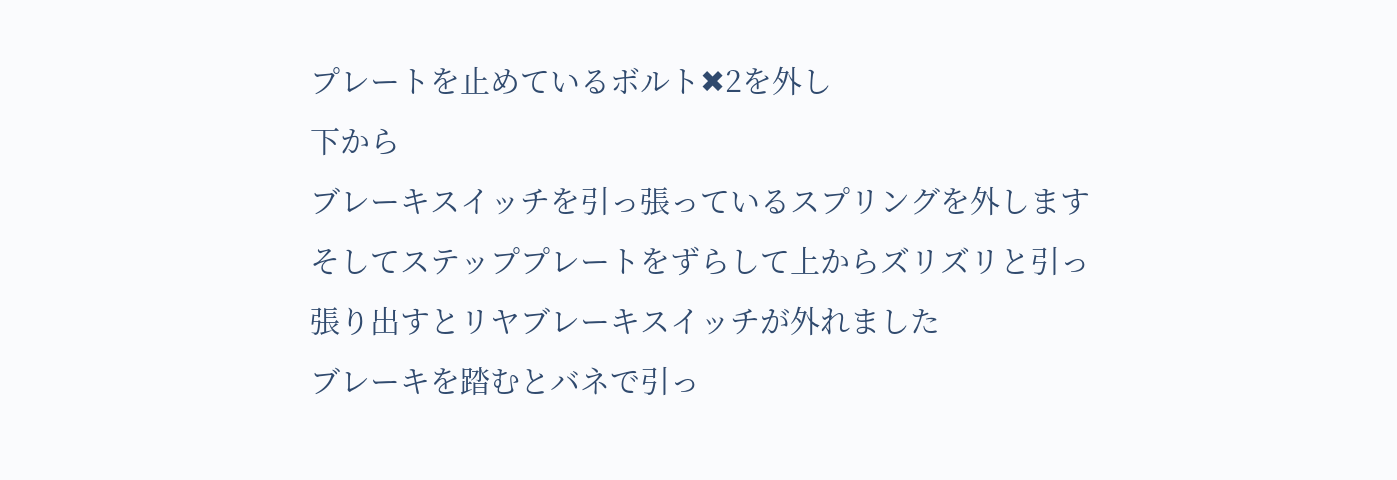プレートを止めているボルト✖2を外し
下から
ブレーキスイッチを引っ張っているスプリングを外します
そしてステッププレートをずらして上からズリズリと引っ張り出すとリヤブレーキスイッチが外れました
ブレーキを踏むとバネで引っ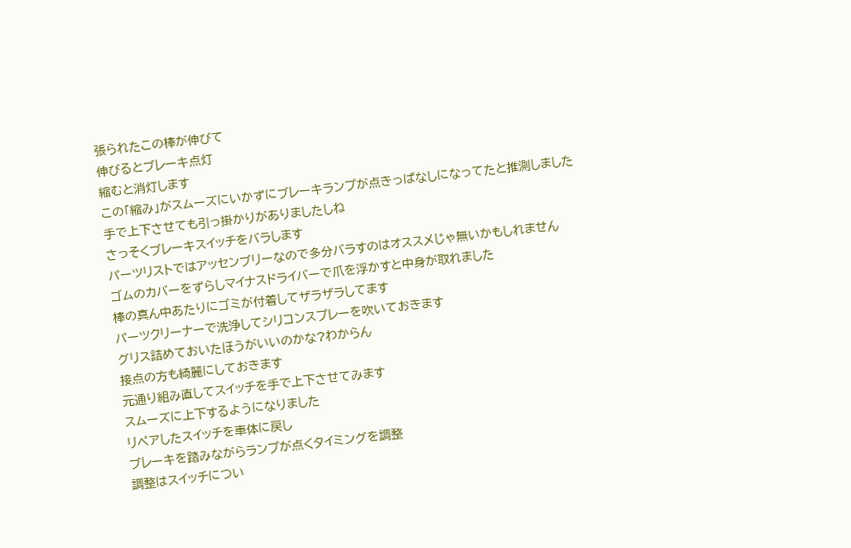張られたこの棒が伸びて
伸びるとブレーキ点灯
縮むと消灯します
この「縮み」がスムーズにいかずにブレーキランプが点きっぱなしになってたと推測しました
手で上下させても引っ掛かりがありましたしね
さっそくブレーキスイッチをバラします
パーツリストではアッセンブリーなので多分バラすのはオススメじゃ無いかもしれません
ゴムのカバーをずらしマイナスドライバーで爪を浮かすと中身が取れました
棒の真ん中あたりにゴミが付着してザラザラしてます
パーツクリーナーで洗浄してシリコンスプレーを吹いておきます
グリス詰めておいたほうがいいのかな?わからん
接点の方も綺麗にしておきます
元通り組み直してスイッチを手で上下させてみます
スムーズに上下するようになりました
リペアしたスイッチを車体に戻し
ブレーキを踏みながらランプが点くタイミングを調整
調整はスイッチについ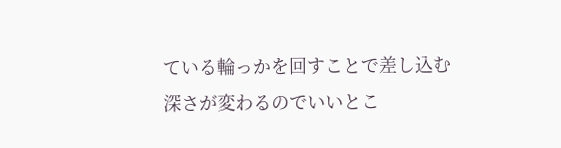ている輪っかを回すことで差し込む深さが変わるのでいいとこ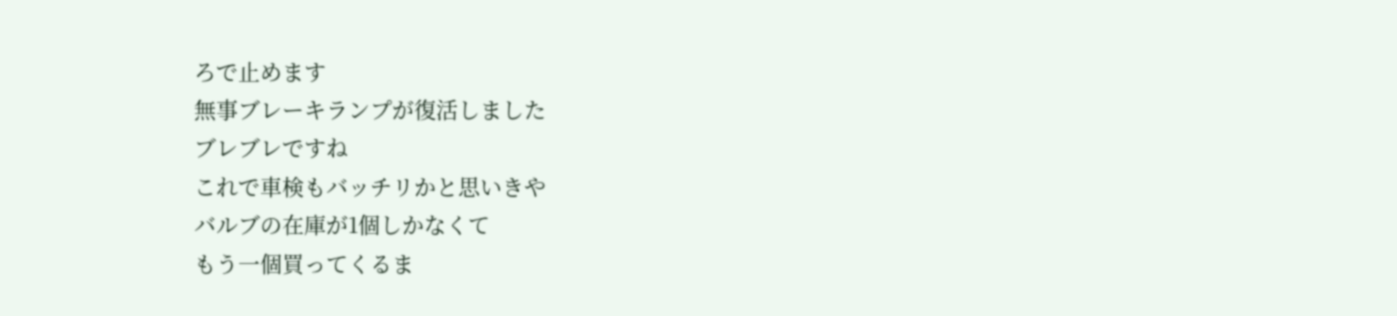ろで止めます
無事ブレーキランプが復活しました
ブレブレですね
これで車検もバッチリかと思いきや
バルブの在庫が1個しかなくて
もう一個買ってくるま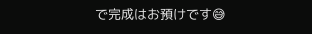で完成はお預けです😅